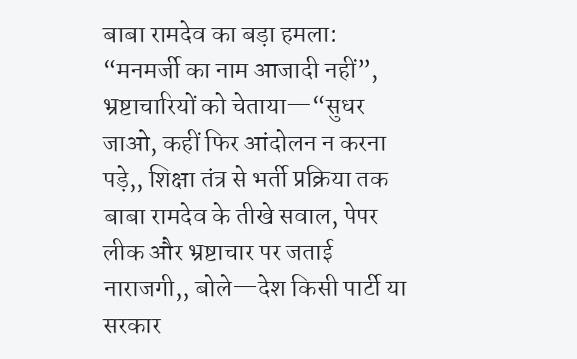बाबा रामदेव का बड़ा हमला: “मनमर्जी का नाम आजादी नहीं”, भ्रष्टाचारियों को चेताया—“सुधर जाओ, कहीं फिर आंदोलन न करना पड़े,, शिक्षा तंत्र से भर्ती प्रक्रिया तक बाबा रामदेव के तीखे सवाल, पेपर लीक और भ्रष्टाचार पर जताई नाराजगी,, बोले—देश किसी पार्टी या सरकार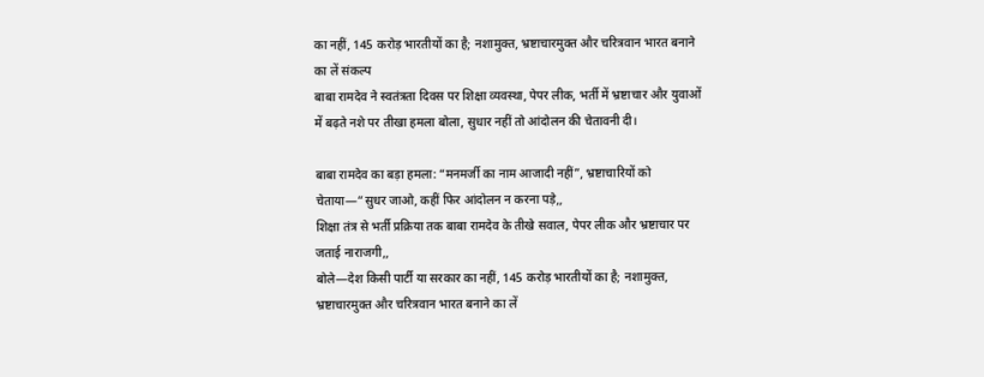का नहीं, 145 करोड़ भारतीयों का है; नशामुक्त, भ्रष्टाचारमुक्त और चरित्रवान भारत बनाने का लें संकल्प
बाबा रामदेव ने स्वतंत्रता दिवस पर शिक्षा व्यवस्था, पेपर लीक, भर्ती में भ्रष्टाचार और युवाओं में बढ़ते नशे पर तीखा हमला बोला, सुधार नहीं तो आंदोलन की चेतावनी दी।

बाबा रामदेव का बड़ा हमला: “मनमर्जी का नाम आजादी नहीं”, भ्रष्टाचारियों को चेताया—“सुधर जाओ, कहीं फिर आंदोलन न करना पड़े,,
शिक्षा तंत्र से भर्ती प्रक्रिया तक बाबा रामदेव के तीखे सवाल, पेपर लीक और भ्रष्टाचार पर जताई नाराजगी,,
बोले—देश किसी पार्टी या सरकार का नहीं, 145 करोड़ भारतीयों का है; नशामुक्त, भ्रष्टाचारमुक्त और चरित्रवान भारत बनाने का लें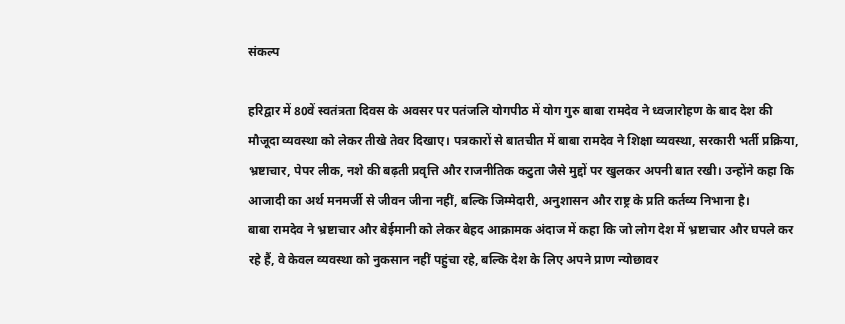संकल्प

हरिद्वार में 80वें स्वतंत्रता दिवस के अवसर पर पतंजलि योगपीठ में योग गुरु बाबा रामदेव ने ध्वजारोहण के बाद देश की मौजूदा व्यवस्था को लेकर तीखे तेवर दिखाए। पत्रकारों से बातचीत में बाबा रामदेव ने शिक्षा व्यवस्था, सरकारी भर्ती प्रक्रिया, भ्रष्टाचार, पेपर लीक, नशे की बढ़ती प्रवृत्ति और राजनीतिक कटुता जैसे मुद्दों पर खुलकर अपनी बात रखी। उन्होंने कहा कि आजादी का अर्थ मनमर्जी से जीवन जीना नहीं, बल्कि जिम्मेदारी, अनुशासन और राष्ट्र के प्रति कर्तव्य निभाना है।
बाबा रामदेव ने भ्रष्टाचार और बेईमानी को लेकर बेहद आक्रामक अंदाज में कहा कि जो लोग देश में भ्रष्टाचार और घपले कर रहे हैं, वे केवल व्यवस्था को नुकसान नहीं पहुंचा रहे, बल्कि देश के लिए अपने प्राण न्योछावर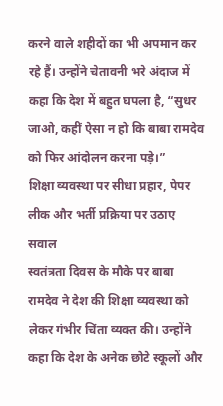करने वाले शहीदों का भी अपमान कर रहे हैं। उन्होंने चेतावनी भरे अंदाज में कहा कि देश में बहुत घपला है, “सुधर जाओ, कहीं ऐसा न हो कि बाबा रामदेव को फिर आंदोलन करना पड़े।”
शिक्षा व्यवस्था पर सीधा प्रहार, पेपर लीक और भर्ती प्रक्रिया पर उठाए सवाल
स्वतंत्रता दिवस के मौके पर बाबा रामदेव ने देश की शिक्षा व्यवस्था को लेकर गंभीर चिंता व्यक्त की। उन्होंने कहा कि देश के अनेक छोटे स्कूलों और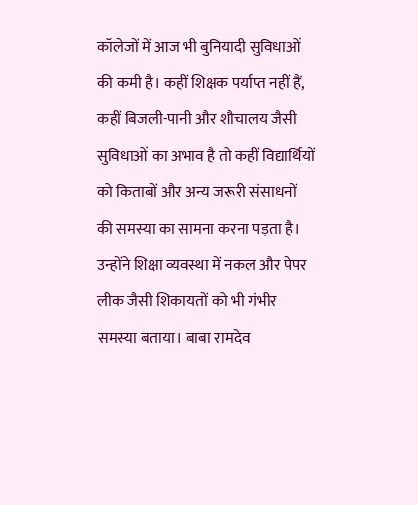कॉलेजों में आज भी बुनियादी सुविधाओं की कमी है। कहीं शिक्षक पर्याप्त नहीं हैं, कहीं बिजली-पानी और शौचालय जैसी सुविधाओं का अभाव है तो कहीं विद्यार्थियों को किताबों और अन्य जरूरी संसाधनों की समस्या का सामना करना पड़ता है। उन्होंने शिक्षा व्यवस्था में नकल और पेपर लीक जैसी शिकायतों को भी गंभीर समस्या बताया। बाबा रामदेव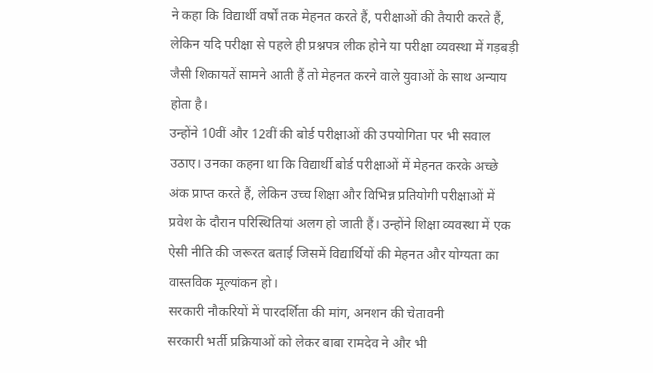ने कहा कि विद्यार्थी वर्षों तक मेहनत करते हैं, परीक्षाओं की तैयारी करते हैं, लेकिन यदि परीक्षा से पहले ही प्रश्नपत्र लीक होने या परीक्षा व्यवस्था में गड़बड़ी जैसी शिकायतें सामने आती हैं तो मेहनत करने वाले युवाओं के साथ अन्याय होता है।
उन्होंने 10वीं और 12वीं की बोर्ड परीक्षाओं की उपयोगिता पर भी सवाल उठाए। उनका कहना था कि विद्यार्थी बोर्ड परीक्षाओं में मेहनत करके अच्छे अंक प्राप्त करते हैं, लेकिन उच्च शिक्षा और विभिन्न प्रतियोगी परीक्षाओं में प्रवेश के दौरान परिस्थितियां अलग हो जाती हैं। उन्होंने शिक्षा व्यवस्था में एक ऐसी नीति की जरूरत बताई जिसमें विद्यार्थियों की मेहनत और योग्यता का वास्तविक मूल्यांकन हो।
सरकारी नौकरियों में पारदर्शिता की मांग, अनशन की चेतावनी
सरकारी भर्ती प्रक्रियाओं को लेकर बाबा रामदेव ने और भी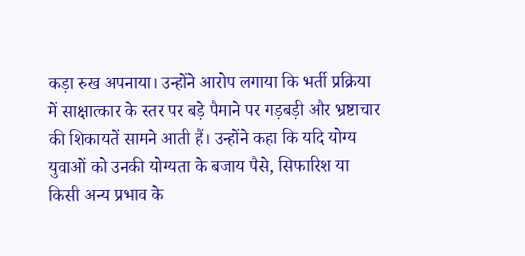कड़ा रुख अपनाया। उन्होंने आरोप लगाया कि भर्ती प्रक्रिया में साक्षात्कार के स्तर पर बड़े पैमाने पर गड़बड़ी और भ्रष्टाचार की शिकायतें सामने आती हैं। उन्होंने कहा कि यदि योग्य युवाओं को उनकी योग्यता के बजाय पैसे, सिफारिश या किसी अन्य प्रभाव के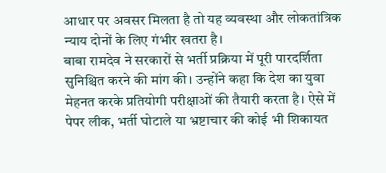आधार पर अवसर मिलता है तो यह व्यवस्था और लोकतांत्रिक न्याय दोनों के लिए गंभीर खतरा है।
बाबा रामदेव ने सरकारों से भर्ती प्रक्रिया में पूरी पारदर्शिता सुनिश्चित करने की मांग की। उन्होंने कहा कि देश का युवा मेहनत करके प्रतियोगी परीक्षाओं की तैयारी करता है। ऐसे में पेपर लीक, भर्ती घोटाले या भ्रष्टाचार की कोई भी शिकायत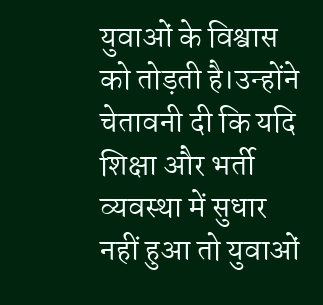युवाओं के विश्वास को तोड़ती है।उन्होंने चेतावनी दी कि यदि शिक्षा और भर्ती व्यवस्था में सुधार नहीं हुआ तो युवाओं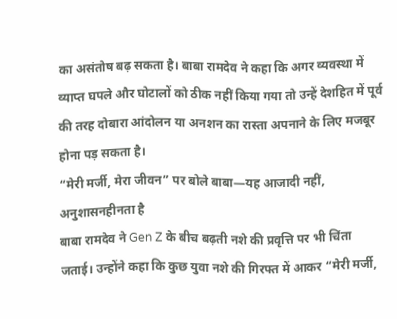का असंतोष बढ़ सकता है। बाबा रामदेव ने कहा कि अगर व्यवस्था में व्याप्त घपले और घोटालों को ठीक नहीं किया गया तो उन्हें देशहित में पूर्व की तरह दोबारा आंदोलन या अनशन का रास्ता अपनाने के लिए मजबूर होना पड़ सकता है।
“मेरी मर्जी, मेरा जीवन” पर बोले बाबा—यह आजादी नहीं, अनुशासनहीनता है
बाबा रामदेव ने Gen Z के बीच बढ़ती नशे की प्रवृत्ति पर भी चिंता जताई। उन्होंने कहा कि कुछ युवा नशे की गिरफ्त में आकर “मेरी मर्जी,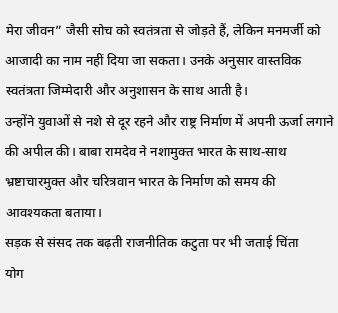मेरा जीवन” जैसी सोच को स्वतंत्रता से जोड़ते हैं, लेकिन मनमर्जी को आजादी का नाम नहीं दिया जा सकता। उनके अनुसार वास्तविक स्वतंत्रता जिम्मेदारी और अनुशासन के साथ आती है।
उन्होंने युवाओं से नशे से दूर रहने और राष्ट्र निर्माण में अपनी ऊर्जा लगाने की अपील की। बाबा रामदेव ने नशामुक्त भारत के साथ-साथ भ्रष्टाचारमुक्त और चरित्रवान भारत के निर्माण को समय की आवश्यकता बताया।
सड़क से संसद तक बढ़ती राजनीतिक कटुता पर भी जताई चिंता
योग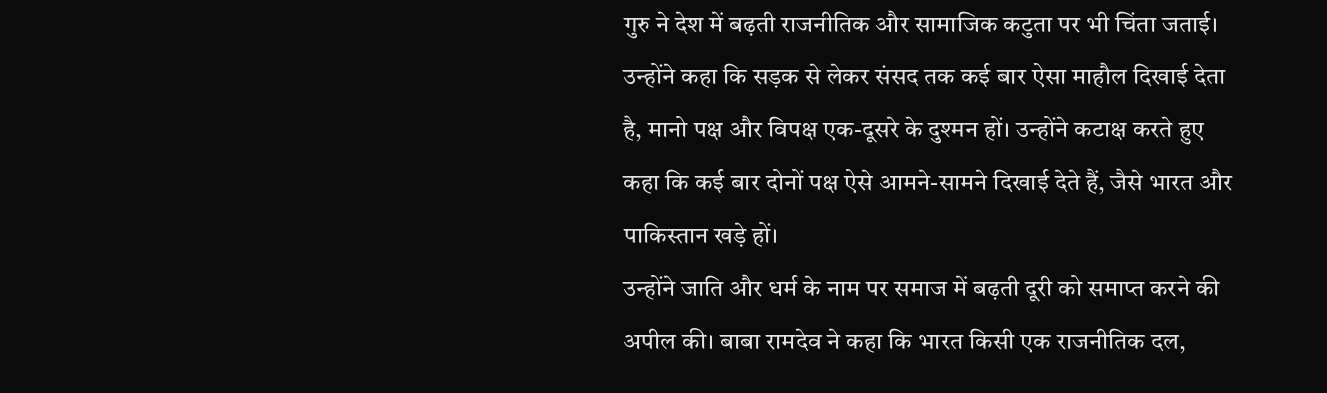गुरु ने देश में बढ़ती राजनीतिक और सामाजिक कटुता पर भी चिंता जताई। उन्होंने कहा कि सड़क से लेकर संसद तक कई बार ऐसा माहौल दिखाई देता है, मानो पक्ष और विपक्ष एक-दूसरे के दुश्मन हों। उन्होंने कटाक्ष करते हुए कहा कि कई बार दोनों पक्ष ऐसे आमने-सामने दिखाई देते हैं, जैसे भारत और पाकिस्तान खड़े हों।
उन्होंने जाति और धर्म के नाम पर समाज में बढ़ती दूरी को समाप्त करने की अपील की। बाबा रामदेव ने कहा कि भारत किसी एक राजनीतिक दल,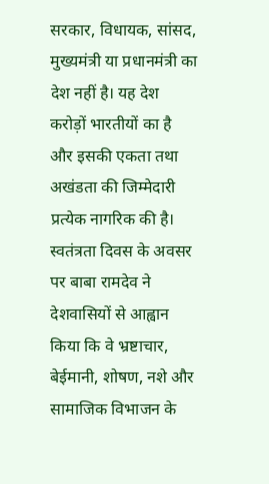सरकार, विधायक, सांसद, मुख्यमंत्री या प्रधानमंत्री का देश नहीं है। यह देश करोड़ों भारतीयों का है और इसकी एकता तथा अखंडता की जिम्मेदारी प्रत्येक नागरिक की है।
स्वतंत्रता दिवस के अवसर पर बाबा रामदेव ने देशवासियों से आह्वान किया कि वे भ्रष्टाचार, बेईमानी, शोषण, नशे और सामाजिक विभाजन के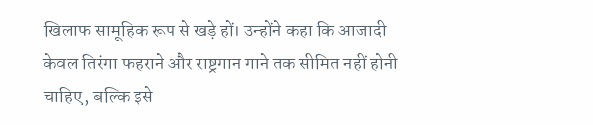खिलाफ सामूहिक रूप से खड़े हों। उन्होंने कहा कि आजादी केवल तिरंगा फहराने और राष्ट्रगान गाने तक सीमित नहीं होनी चाहिए, बल्कि इसे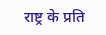राष्ट्र के प्रति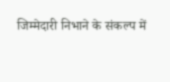जिम्मेदारी निभाने के संकल्प में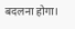बदलना होगा।